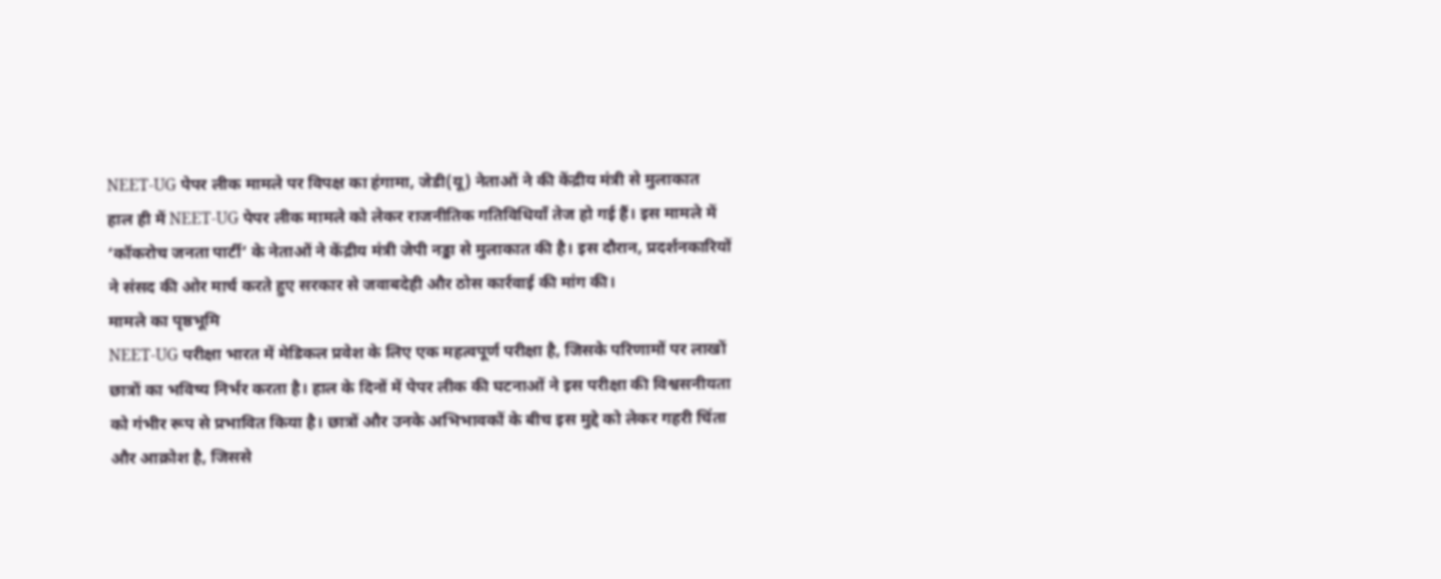NEET-UG पेपर लीक मामले पर विपक्ष का हंगामा, जेडी(यू) नेताओं ने की केंद्रीय मंत्री से मुलाकात
हाल ही में NEET-UG पेपर लीक मामले को लेकर राजनीतिक गतिविधियाँ तेज हो गई हैं। इस मामले में ‘कॉकरोच जनता पार्टी’ के नेताओं ने केंद्रीय मंत्री जेपी नड्डा से मुलाकात की है। इस दौरान, प्रदर्शनकारियों ने संसद की ओर मार्च करते हुए सरकार से जवाबदेही और ठोस कार्रवाई की मांग की।
मामले का पृष्ठभूमि
NEET-UG परीक्षा भारत में मेडिकल प्रवेश के लिए एक महत्वपूर्ण परीक्षा है, जिसके परिणामों पर लाखों छात्रों का भविष्य निर्भर करता है। हाल के दिनों में पेपर लीक की घटनाओं ने इस परीक्षा की विश्वसनीयता को गंभीर रूप से प्रभावित किया है। छात्रों और उनके अभिभावकों के बीच इस मुद्दे को लेकर गहरी चिंता और आक्रोश है, जिससे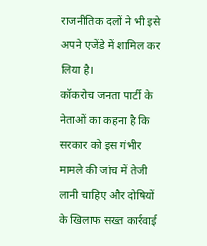राजनीतिक दलों ने भी इसे अपने एजेंडे में शामिल कर लिया है।
कॉकरोच जनता पार्टी के नेताओं का कहना है कि सरकार को इस गंभीर मामले की जांच में तेजी लानी चाहिए और दोषियों के खिलाफ सख्त कार्रवाई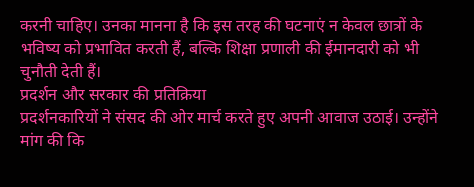करनी चाहिए। उनका मानना है कि इस तरह की घटनाएं न केवल छात्रों के भविष्य को प्रभावित करती हैं, बल्कि शिक्षा प्रणाली की ईमानदारी को भी चुनौती देती हैं।
प्रदर्शन और सरकार की प्रतिक्रिया
प्रदर्शनकारियों ने संसद की ओर मार्च करते हुए अपनी आवाज उठाई। उन्होंने मांग की कि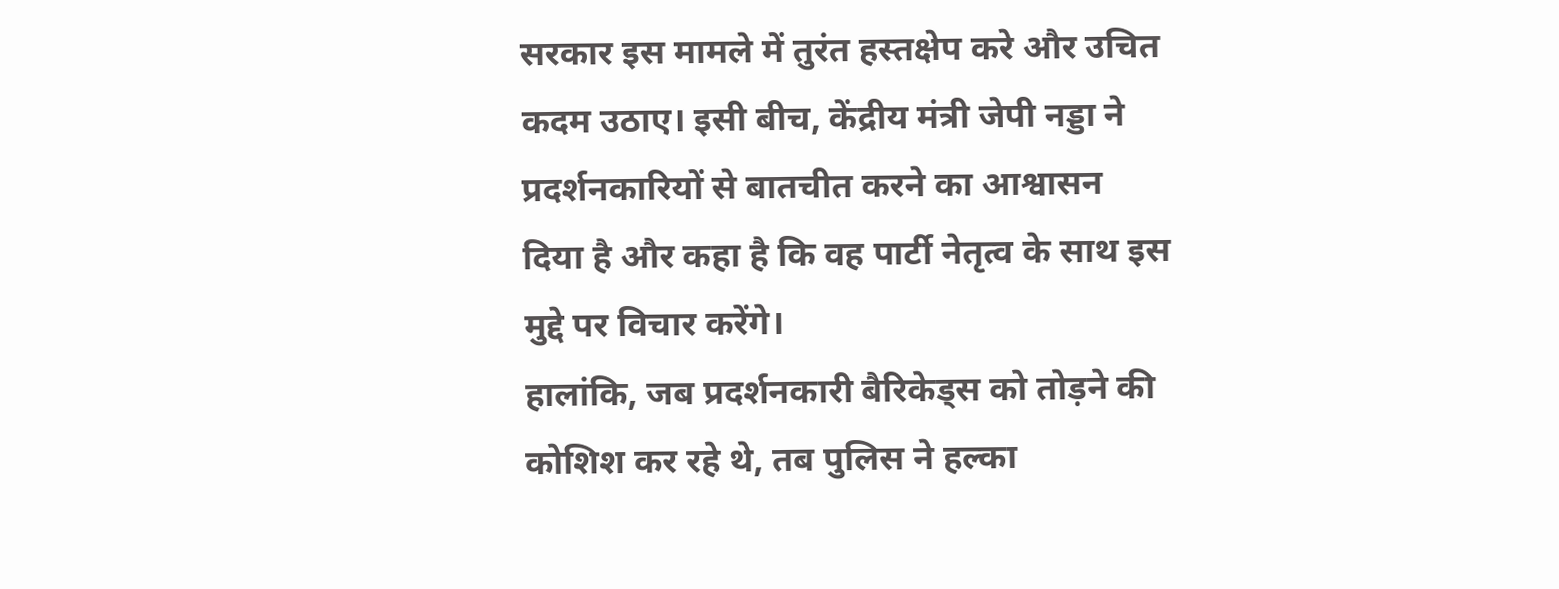सरकार इस मामले में तुरंत हस्तक्षेप करे और उचित कदम उठाए। इसी बीच, केंद्रीय मंत्री जेपी नड्डा ने प्रदर्शनकारियों से बातचीत करने का आश्वासन दिया है और कहा है कि वह पार्टी नेतृत्व के साथ इस मुद्दे पर विचार करेंगे।
हालांकि, जब प्रदर्शनकारी बैरिकेड्स को तोड़ने की कोशिश कर रहे थे, तब पुलिस ने हल्का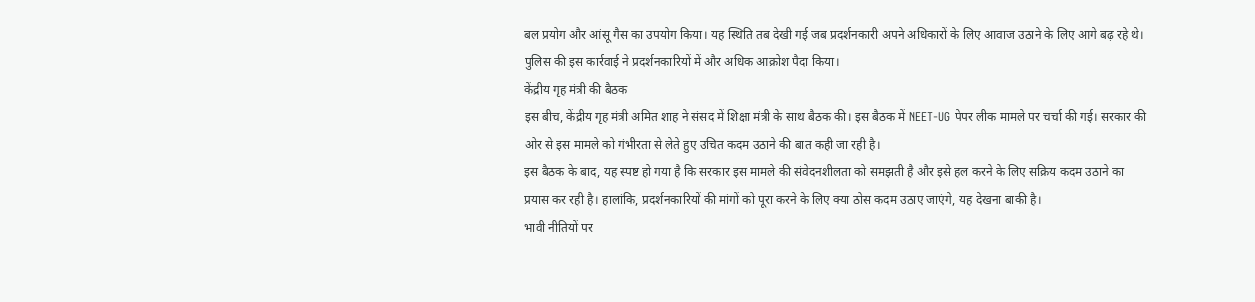बल प्रयोग और आंसू गैस का उपयोग किया। यह स्थिति तब देखी गई जब प्रदर्शनकारी अपने अधिकारों के लिए आवाज उठाने के लिए आगे बढ़ रहे थे। पुलिस की इस कार्रवाई ने प्रदर्शनकारियों में और अधिक आक्रोश पैदा किया।
केंद्रीय गृह मंत्री की बैठक
इस बीच, केंद्रीय गृह मंत्री अमित शाह ने संसद में शिक्षा मंत्री के साथ बैठक की। इस बैठक में NEET-UG पेपर लीक मामले पर चर्चा की गई। सरकार की ओर से इस मामले को गंभीरता से लेते हुए उचित कदम उठाने की बात कही जा रही है।
इस बैठक के बाद, यह स्पष्ट हो गया है कि सरकार इस मामले की संवेदनशीलता को समझती है और इसे हल करने के लिए सक्रिय कदम उठाने का प्रयास कर रही है। हालांकि, प्रदर्शनकारियों की मांगों को पूरा करने के लिए क्या ठोस कदम उठाए जाएंगे, यह देखना बाकी है।
भावी नीतियों पर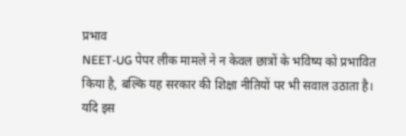प्रभाव
NEET-UG पेपर लीक मामले ने न केवल छात्रों के भविष्य को प्रभावित किया है, बल्कि यह सरकार की शिक्षा नीतियों पर भी सवाल उठाता है। यदि इस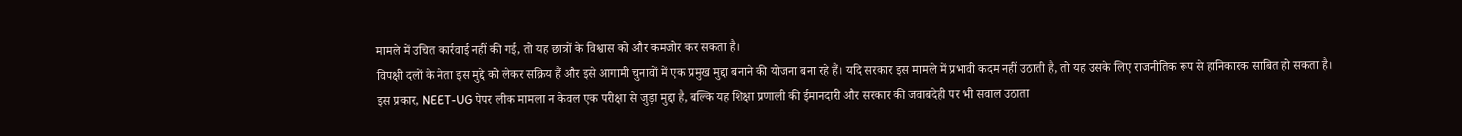मामले में उचित कार्रवाई नहीं की गई, तो यह छात्रों के विश्वास को और कमजोर कर सकता है।
विपक्षी दलों के नेता इस मुद्दे को लेकर सक्रिय हैं और इसे आगामी चुनावों में एक प्रमुख मुद्दा बनाने की योजना बना रहे हैं। यदि सरकार इस मामले में प्रभावी कदम नहीं उठाती है, तो यह उसके लिए राजनीतिक रूप से हानिकारक साबित हो सकता है।
इस प्रकार, NEET-UG पेपर लीक मामला न केवल एक परीक्षा से जुड़ा मुद्दा है, बल्कि यह शिक्षा प्रणाली की ईमानदारी और सरकार की जवाबदेही पर भी सवाल उठाता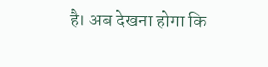है। अब देखना होगा कि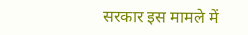सरकार इस मामले में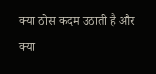क्या ठोस कदम उठाती है और क्या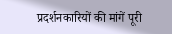प्रदर्शनकारियों की मांगें पूरी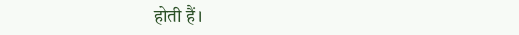होती हैं।